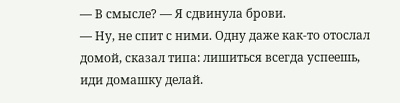— В смысле? — Я сдвинула брови.
— Ну, не спит с ними. Одну даже как-то отослал домой, сказал типа: лишиться всегда успеешь, иди домашку делай.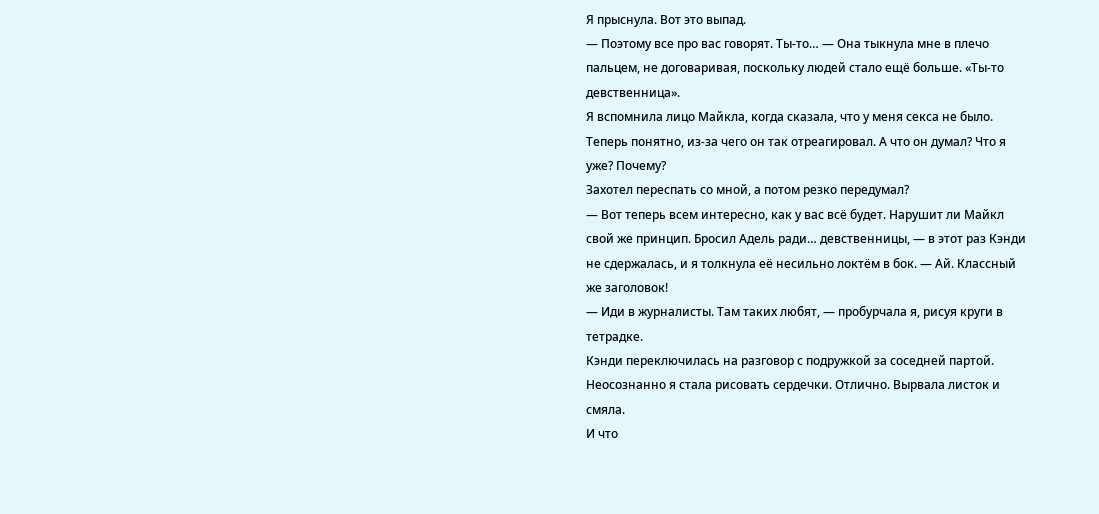Я прыснула. Вот это выпад.
— Поэтому все про вас говорят. Ты-то… — Она тыкнула мне в плечо пальцем, не договаривая, поскольку людей стало ещё больше. «Ты-то девственница».
Я вспомнила лицо Майкла, когда сказала, что у меня секса не было. Теперь понятно, из-за чего он так отреагировал. А что он думал? Что я уже? Почему?
Захотел переспать со мной, а потом резко передумал?
— Вот теперь всем интересно, как у вас всё будет. Нарушит ли Майкл свой же принцип. Бросил Адель ради… девственницы, — в этот раз Кэнди не сдержалась, и я толкнула её несильно локтём в бок. — Ай. Классный же заголовок!
— Иди в журналисты. Там таких любят, — пробурчала я, рисуя круги в тетрадке.
Кэнди переключилась на разговор с подружкой за соседней партой. Неосознанно я стала рисовать сердечки. Отлично. Вырвала листок и смяла.
И что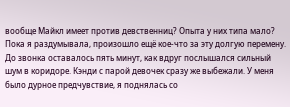вообще Майкл имеет против девственниц? Опыта у них типа мало?
Пока я раздумывала, произошло ещё кое-что за эту долгую перемену. До звонка оставалось пять минут, как вдруг послышался сильный шум в коридоре. Кэнди с парой девочек сразу же выбежали. У меня было дурное предчувствие, я поднялась со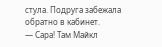стула. Подруга забежала обратно в кабинет.
— Сара! Там Майкл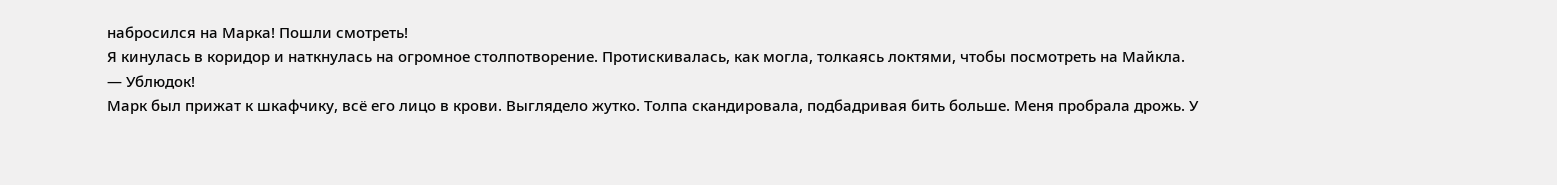набросился на Марка! Пошли смотреть!
Я кинулась в коридор и наткнулась на огромное столпотворение. Протискивалась, как могла, толкаясь локтями, чтобы посмотреть на Майкла.
— Ублюдок!
Марк был прижат к шкафчику, всё его лицо в крови. Выглядело жутко. Толпа скандировала, подбадривая бить больше. Меня пробрала дрожь. У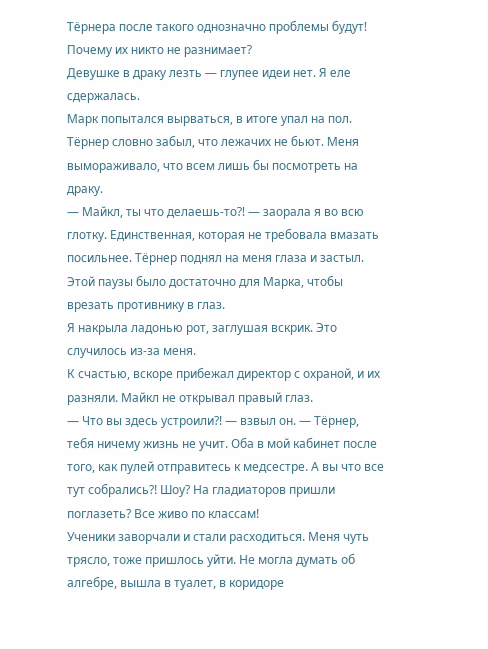Тёрнера после такого однозначно проблемы будут! Почему их никто не разнимает?
Девушке в драку лезть — глупее идеи нет. Я еле сдержалась.
Марк попытался вырваться, в итоге упал на пол. Тёрнер словно забыл, что лежачих не бьют. Меня вымораживало, что всем лишь бы посмотреть на драку.
— Майкл, ты что делаешь-то?! — заорала я во всю глотку. Единственная, которая не требовала вмазать посильнее. Тёрнер поднял на меня глаза и застыл. Этой паузы было достаточно для Марка, чтобы врезать противнику в глаз.
Я накрыла ладонью рот, заглушая вскрик. Это случилось из-за меня.
К счастью, вскоре прибежал директор с охраной, и их разняли. Майкл не открывал правый глаз.
— Что вы здесь устроили?! — взвыл он. — Тёрнер, тебя ничему жизнь не учит. Оба в мой кабинет после того, как пулей отправитесь к медсестре. А вы что все тут собрались?! Шоу? На гладиаторов пришли поглазеть? Все живо по классам!
Ученики заворчали и стали расходиться. Меня чуть трясло, тоже пришлось уйти. Не могла думать об алгебре, вышла в туалет, в коридоре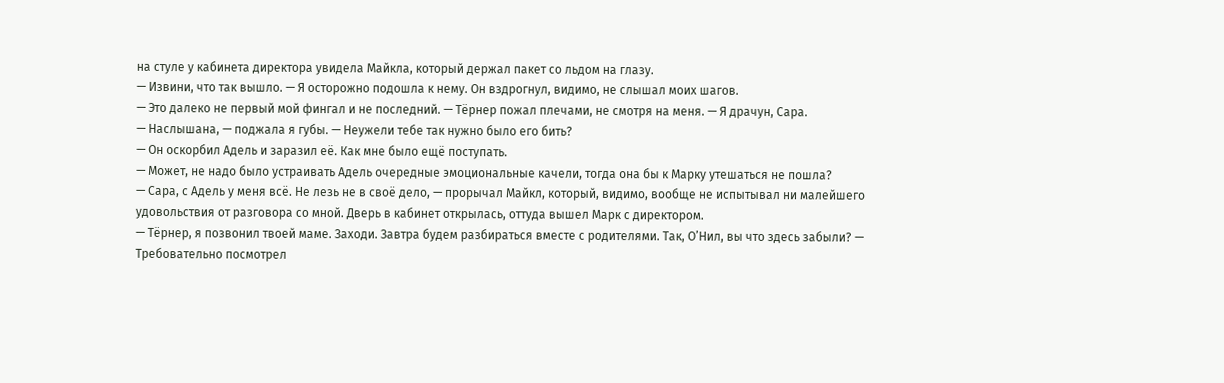на стуле у кабинета директора увидела Майкла, который держал пакет со льдом на глазу.
— Извини, что так вышло. — Я осторожно подошла к нему. Он вздрогнул, видимо, не слышал моих шагов.
— Это далеко не первый мой фингал и не последний. — Тёрнер пожал плечами, не смотря на меня. — Я драчун, Сара.
— Наслышана, — поджала я губы. — Неужели тебе так нужно было его бить?
— Он оскорбил Адель и заразил её. Как мне было ещё поступать.
— Может, не надо было устраивать Адель очередные эмоциональные качели, тогда она бы к Марку утешаться не пошла?
— Сара, с Адель у меня всё. Не лезь не в своё дело, — прорычал Майкл, который, видимо, вообще не испытывал ни малейшего удовольствия от разговора со мной. Дверь в кабинет открылась, оттуда вышел Марк с директором.
— Тёрнер, я позвонил твоей маме. Заходи. Завтра будем разбираться вместе с родителями. Так, О’Нил, вы что здесь забыли? — Требовательно посмотрел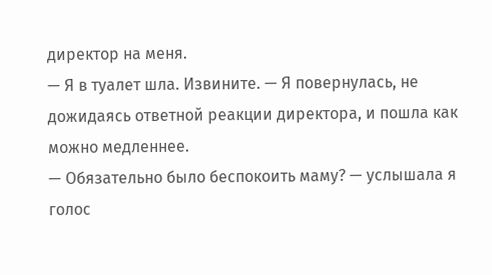директор на меня.
— Я в туалет шла. Извините. — Я повернулась, не дожидаясь ответной реакции директора, и пошла как можно медленнее.
— Обязательно было беспокоить маму? — услышала я голос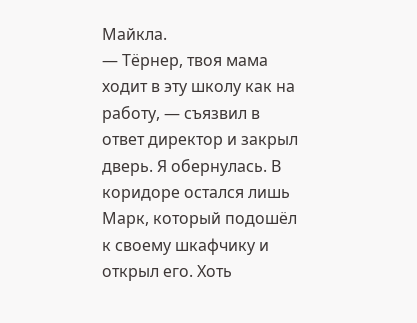Майкла.
— Тёрнер, твоя мама ходит в эту школу как на работу, — съязвил в ответ директор и закрыл дверь. Я обернулась. В коридоре остался лишь Марк, который подошёл к своему шкафчику и открыл его. Хоть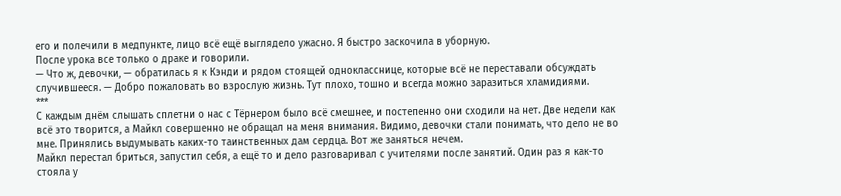его и полечили в медпункте, лицо всё ещё выглядело ужасно. Я быстро заскочила в уборную.
После урока все только о драке и говорили.
— Что ж, девочки, — обратилась я к Кэнди и рядом стоящей однокласснице, которые всё не переставали обсуждать случившееся. — Добро пожаловать во взрослую жизнь. Тут плохо, тошно и всегда можно заразиться хламидиями.
***
С каждым днём слышать сплетни о нас с Тёрнером было всё смешнее, и постепенно они сходили на нет. Две недели как всё это творится, а Майкл совершенно не обращал на меня внимания. Видимо, девочки стали понимать, что дело не во мне. Принялись выдумывать каких-то таинственных дам сердца. Вот же заняться нечем.
Майкл перестал бриться, запустил себя, а ещё то и дело разговаривал с учителями после занятий. Один раз я как-то стояла у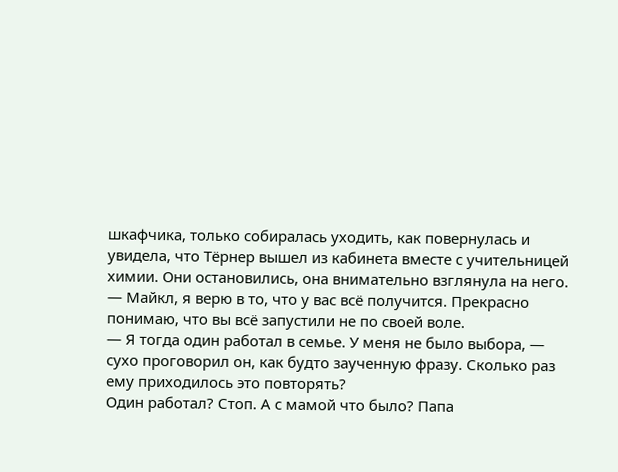шкафчика, только собиралась уходить, как повернулась и увидела, что Тёрнер вышел из кабинета вместе с учительницей химии. Они остановились, она внимательно взглянула на него.
— Майкл, я верю в то, что у вас всё получится. Прекрасно понимаю, что вы всё запустили не по своей воле.
— Я тогда один работал в семье. У меня не было выбора, — сухо проговорил он, как будто заученную фразу. Сколько раз ему приходилось это повторять?
Один работал? Стоп. А с мамой что было? Папа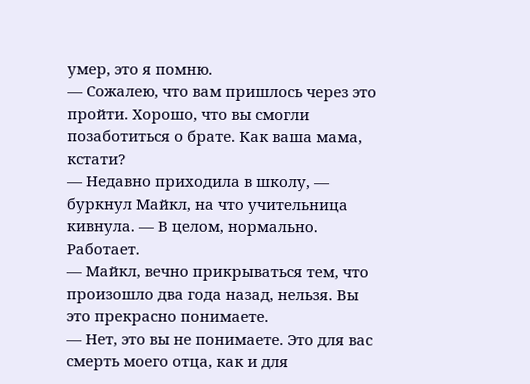умер, это я помню.
— Сожалею, что вам пришлось через это пройти. Хорошо, что вы смогли позаботиться о брате. Как ваша мама, кстати?
— Недавно приходила в школу, — буркнул Майкл, на что учительница кивнула. — В целом, нормально. Работает.
— Майкл, вечно прикрываться тем, что произошло два года назад, нельзя. Вы это прекрасно понимаете.
— Нет, это вы не понимаете. Это для вас смерть моего отца, как и для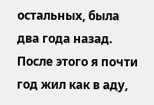остальных, была два года назад. После этого я почти год жил как в аду,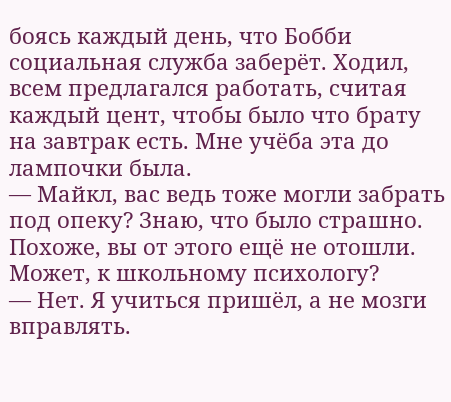боясь каждый день, что Бобби социальная служба заберёт. Ходил, всем предлагался работать, считая каждый цент, чтобы было что брату на завтрак есть. Мне учёба эта до лампочки была.
— Майкл, вас ведь тоже могли забрать под опеку? Знаю, что было страшно. Похоже, вы от этого ещё не отошли. Может, к школьному психологу?
— Нет. Я учиться пришёл, а не мозги вправлять.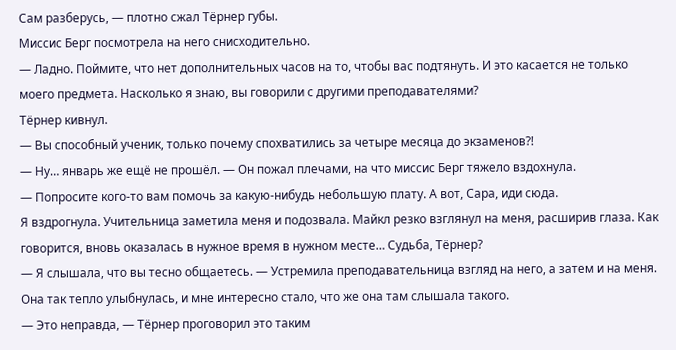Сам разберусь, — плотно сжал Тёрнер губы.
Миссис Берг посмотрела на него снисходительно.
— Ладно. Поймите, что нет дополнительных часов на то, чтобы вас подтянуть. И это касается не только моего предмета. Насколько я знаю, вы говорили с другими преподавателями?
Тёрнер кивнул.
— Вы способный ученик, только почему спохватились за четыре месяца до экзаменов?!
— Ну… январь же ещё не прошёл. — Он пожал плечами, на что миссис Берг тяжело вздохнула.
— Попросите кого-то вам помочь за какую-нибудь небольшую плату. А вот, Сара, иди сюда.
Я вздрогнула. Учительница заметила меня и подозвала. Майкл резко взглянул на меня, расширив глаза. Как говорится, вновь оказалась в нужное время в нужном месте… Судьба, Тёрнер?
— Я слышала, что вы тесно общаетесь. — Устремила преподавательница взгляд на него, а затем и на меня. Она так тепло улыбнулась, и мне интересно стало, что же она там слышала такого.
— Это неправда, — Тёрнер проговорил это таким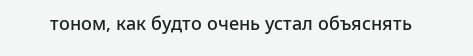тоном, как будто очень устал объяснять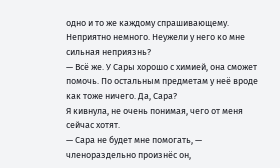одно и то же каждому спрашивающему. Неприятно немного. Неужели у него ко мне сильная неприязнь?
— Всё же. У Сары хорошо с химией, она сможет помочь. По остальным предметам у неё вроде как тоже ничего. Да, Сара?
Я кивнула, не очень понимая, чего от меня сейчас хотят.
— Сара не будет мне помогать, — членораздельно произнёс он,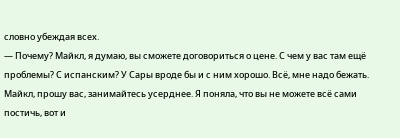словно убеждая всех.
— Почему? Майкл, я думаю, вы сможете договориться о цене. С чем у вас там ещё проблемы? С испанским? У Сары вроде бы и с ним хорошо. Всё, мне надо бежать. Майкл, прошу вас, занимайтесь усерднее. Я поняла, что вы не можете всё сами постичь, вот и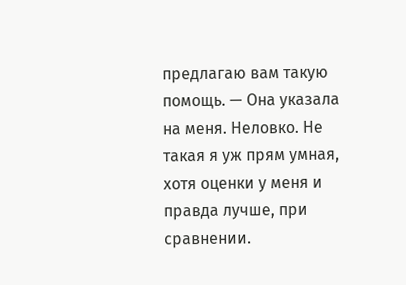предлагаю вам такую помощь. — Она указала на меня. Неловко. Не такая я уж прям умная, хотя оценки у меня и правда лучше, при сравнении.